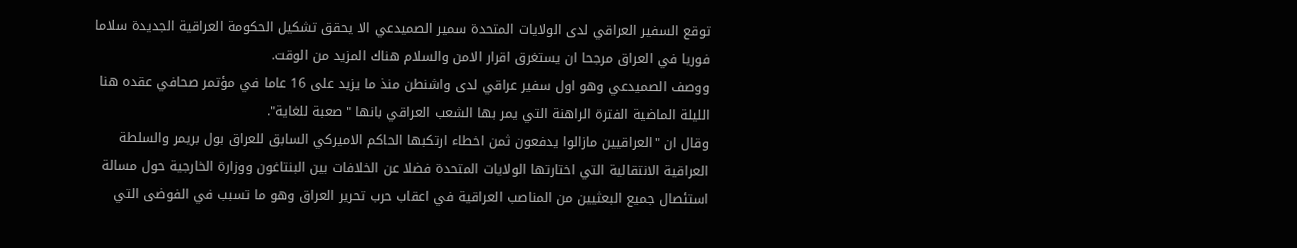توقع السفير العراقي لدى الولايات المتحدة سمير الصميدعي الا يحقق تشكيل الحكومة العراقية الجديدة سلاما فوريا في العراق مرجحا ان يستغرق اقرار الامن والسلام هناك المزيد من الوقت.
ووصف الصميدعي وهو اول سفير عراقي لدى واشنطن منذ ما يزيد على 16 عاما في مؤتمر صحافي عقده هنا الليلة الماضية الفترة الراهنة التي يمر بها الشعب العراقي بانها "صعبة للغاية".
وقال ان "العراقيين مازالوا يدفعون ثمن اخطاء ارتكبها الحاكم الاميركي السابق للعراق بول بريمر والسلطة العراقية الانتقالية التي اختارتها الولايات المتحدة فضلا عن الخلافات بين البنتاغون ووزارة الخارجية حول مسالة استئصال جميع البعثيين من المناصب العراقية في اعقاب حرب تحرير العراق وهو ما تسبب في الفوضى التي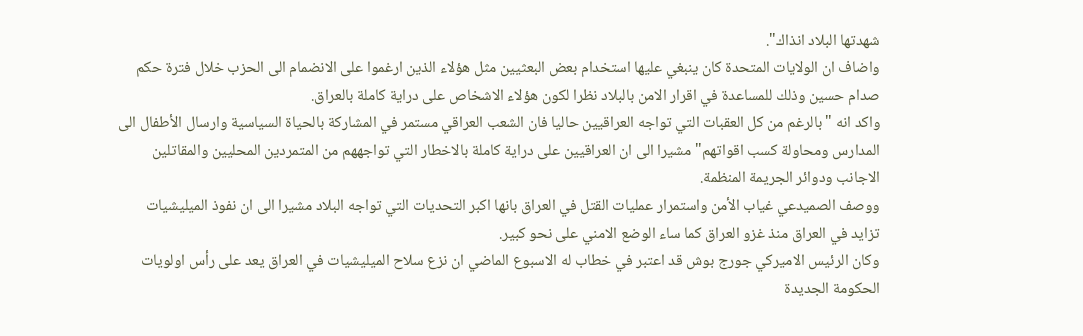شهدتها البلاد انذاك".
واضاف ان الولايات المتحدة كان ينبغي عليها استخدام بعض البعثيين مثل هؤلاء الذين ارغموا على الانضمام الى الحزب خلال فترة حكم صدام حسين وذلك للمساعدة في اقرار الامن بالبلاد نظرا لكون هؤلاء الاشخاص على دراية كاملة بالعراق.
واكد انه "بالرغم من كل العقبات التي تواجه العراقيين حاليا فان الشعب العراقي مستمر في المشاركة بالحياة السياسية وارسال الأطفال الى المدارس ومحاولة كسب اقواتهم" مشيرا الى ان العراقيين على دراية كاملة بالاخطار التي تواجههم من المتمردين المحليين والمقاتلين الاجانب ودوائر الجريمة المنظمة.
ووصف الصميدعي غياب الأمن واستمرار عمليات القتل في العراق بانها اكبر التحديات التي تواجه البلاد مشيرا الى ان نفوذ الميليشيات تزايد في العراق منذ غزو العراق كما ساء الوضع الامني على نحو كبير.
وكان الرئيس الاميركي جورج بوش قد اعتبر في خطاب له الاسبوع الماضي ان نزع سلاح الميليشيات في العراق يعد على رأس اولويات الحكومة الجديدة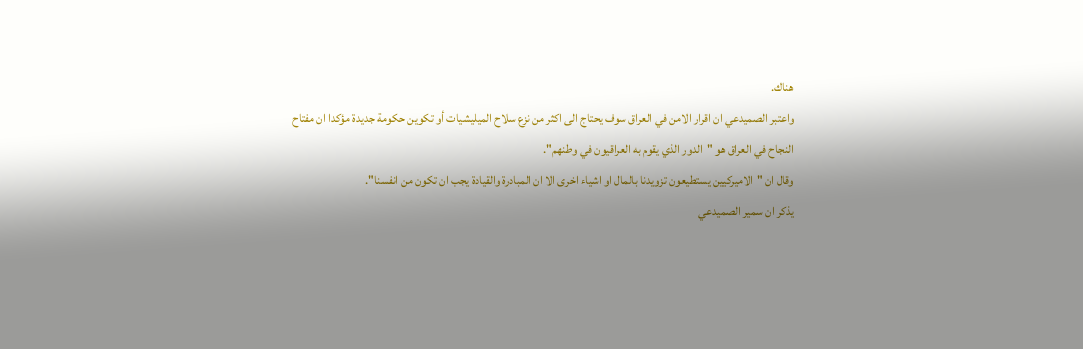هناك.
واعتبر الصميدعي ان اقرار الامن في العراق سوف يحتاج الى اكثر من نزع سلاح الميليشيات أو تكوين حكومة جديدة مؤكدا ان مفتاح النجاح في العراق هو "الدور الذي يقوم به العراقيون في وطنهم".
وقال ان "الاميركيين يستطيعون تزويدنا بالمال او اشياء اخرى الا ان المبادرة والقيادة يجب ان تكون من انفسنا".
يذكر ان سمير الصميدعي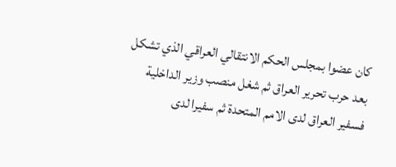كان عضوا بمجلس الحكم الانتقالي العراقي الذي تشكل بعد حرب تحرير العراق ثم شغل منصب وزير الداخلية فسفير العراق لدى الامم المتحدة ثم سفيرا لدى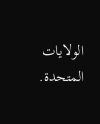الولايات المتحدة.